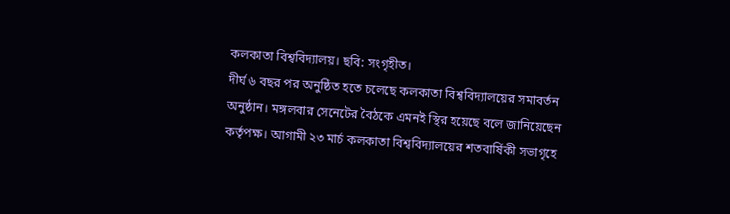কলকাতা বিশ্ববিদ্যালয়। ছবি: সংগৃহীত।
দীর্ঘ ৬ বছর পর অনুষ্ঠিত হতে চলেছে কলকাতা বিশ্ববিদ্যালয়ের সমাবর্তন অনুষ্ঠান। মঙ্গলবার সেনেটের বৈঠকে এমনই স্থির হয়েছে বলে জানিয়েছেন কর্তৃপক্ষ। আগামী ২৩ মার্চ কলকাতা বিশ্ববিদ্যালয়ের শতবার্ষিকী সভাগৃহে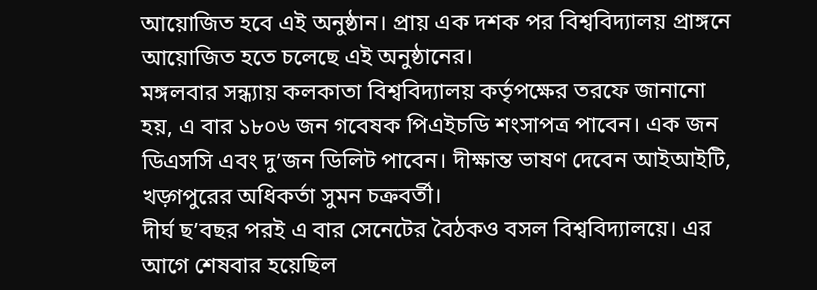আয়োজিত হবে এই অনুষ্ঠান। প্রায় এক দশক পর বিশ্ববিদ্যালয় প্রাঙ্গনে আয়োজিত হতে চলেছে এই অনুষ্ঠানের।
মঙ্গলবার সন্ধ্যায় কলকাতা বিশ্ববিদ্যালয় কর্তৃপক্ষের তরফে জানানো হয়, এ বার ১৮০৬ জন গবেষক পিএইচডি শংসাপত্র পাবেন। এক জন ডিএসসি এবং দু’জন ডিলিট পাবেন। দীক্ষান্ত ভাষণ দেবেন আইআইটি, খড়্গপুরের অধিকর্তা সুমন চক্রবর্তী।
দীর্ঘ ছ’বছর পরই এ বার সেনেটের বৈঠকও বসল বিশ্ববিদ্যালয়ে। এর আগে শেষবার হয়েছিল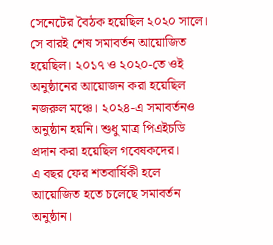সেনেটের বৈঠক হয়েছিল ২০২০ সালে। সে বারই শেষ সমাবর্তন আয়োজিত হয়েছিল। ২০১৭ ও ২০২০-তে ওই অনুষ্ঠানের আয়োজন করা হয়েছিল নজরুল মঞ্চে। ২০২৪-এ সমাবর্তনও অনুষ্ঠান হয়নি। শুধু মাত্র পিএইচডি প্রদান করা হয়েছিল গবেষকদের।
এ বছর ফের শতবার্ষিকী হলে আয়োজিত হতে চলেছে সমাবর্তন অনুষ্ঠান।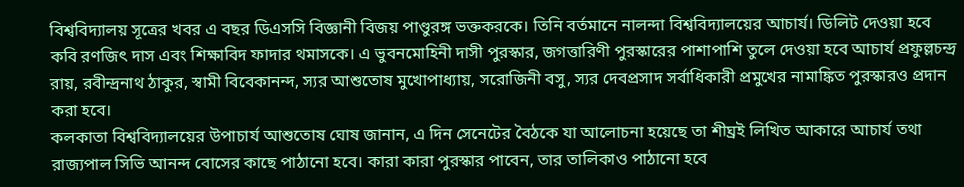বিশ্ববিদ্যালয় সূত্রের খবর এ বছর ডিএসসি বিজ্ঞানী বিজয় পাণ্ডুরঙ্গ ভক্তকরকে। তিনি বর্তমানে নালন্দা বিশ্ববিদ্যালয়ের আচার্য। ডিলিট দেওয়া হবে কবি রণজিৎ দাস এবং শিক্ষাবিদ ফাদার থমাসকে। এ ভুবনমোহিনী দাসী পুরস্কার, জগত্তারিণী পুরস্কারের পাশাপাশি তুলে দেওয়া হবে আচার্য প্রফুল্লচন্দ্র রায়, রবীন্দ্রনাথ ঠাকুর, স্বামী বিবেকানন্দ, স্যর আশুতোষ মুখোপাধ্যায়, সরোজিনী বসু, স্যর দেবপ্রসাদ সর্বাধিকারী প্রমুখের নামাঙ্কিত পুরস্কারও প্রদান করা হবে।
কলকাতা বিশ্ববিদ্যালয়ের উপাচার্য আশুতোষ ঘোষ জানান, এ দিন সেনেটের বৈঠকে যা আলোচনা হয়েছে তা শীঘ্রই লিখিত আকারে আচার্য তথা রাজ্যপাল সিভি আনন্দ বোসের কাছে পাঠানো হবে। কারা কারা পুরস্কার পাবেন, তার তালিকাও পাঠানো হবে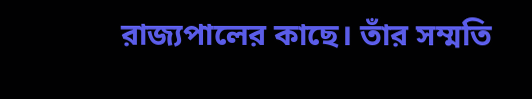রাজ্যপালের কাছে। তাঁর সম্মতি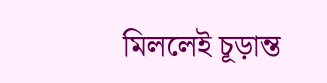মিললেই চূড়ান্ত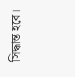সিদ্ধান্ত হবে।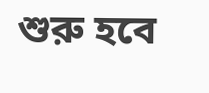শুরু হবে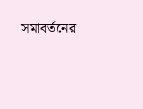সমাবর্তনের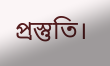প্রস্তুতি।